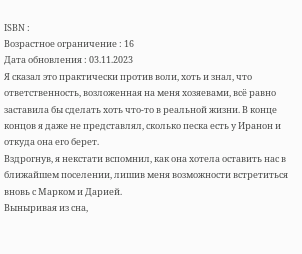ISBN :
Возрастное ограничение : 16
Дата обновления : 03.11.2023
Я сказал это практически против воли, хоть и знал, что ответственность, возложенная на меня хозяевами, всё равно заставила бы сделать хоть что-то в реальной жизни. В конце концов я даже не представлял, сколько песка есть у Иранон и откуда она его берет.
Вздрогнув, я некстати вспомнил, как она хотела оставить нас в ближайшем поселении, лишив меня возможности встретиться вновь с Марком и Дарией.
Выныривая из сна,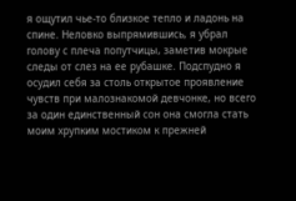я ощутил чье-то близкое тепло и ладонь на спине. Неловко выпрямившись, я убрал голову с плеча попутчицы, заметив мокрые следы от слез на ее рубашке. Подспудно я осудил себя за столь открытое проявление чувств при малознакомой девчонке, но всего за один единственный сон она смогла стать моим хрупким мостиком к прежней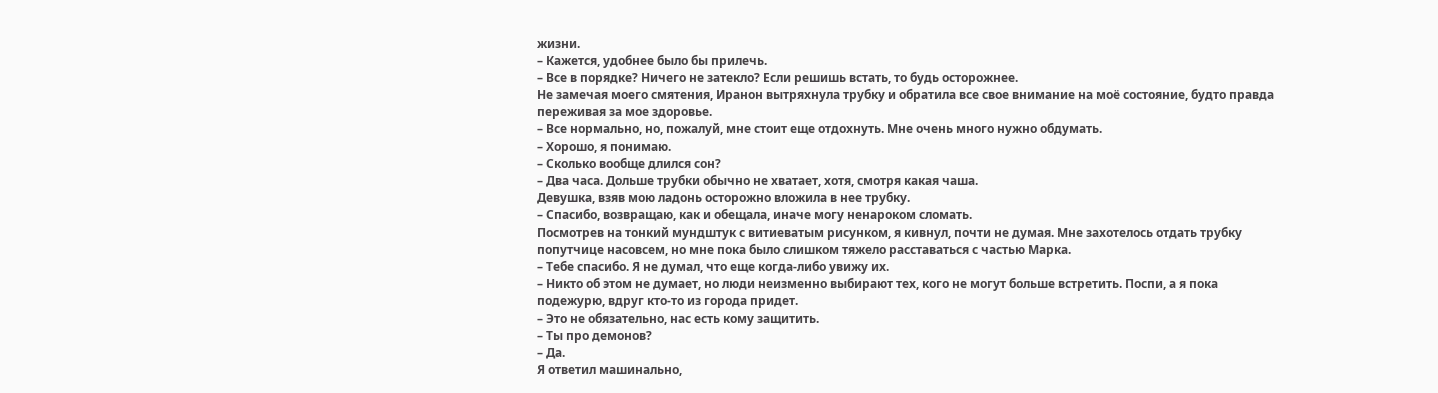жизни.
– Кажется, удобнее было бы прилечь.
– Все в порядке? Ничего не затекло? Если решишь встать, то будь осторожнее.
Не замечая моего смятения, Иранон вытряхнула трубку и обратила все свое внимание на моё состояние, будто правда переживая за мое здоровье.
– Все нормально, но, пожалуй, мне стоит еще отдохнуть. Мне очень много нужно обдумать.
– Хорошо, я понимаю.
– Сколько вообще длился сон?
– Два часа. Дольше трубки обычно не хватает, хотя, смотря какая чаша.
Девушка, взяв мою ладонь осторожно вложила в нее трубку.
– Спасибо, возвращаю, как и обещала, иначе могу ненароком сломать.
Посмотрев на тонкий мундштук с витиеватым рисунком, я кивнул, почти не думая. Мне захотелось отдать трубку попутчице насовсем, но мне пока было слишком тяжело расставаться с частью Марка.
– Тебе спасибо. Я не думал, что еще когда-либо увижу их.
– Никто об этом не думает, но люди неизменно выбирают тех, кого не могут больше встретить. Поспи, а я пока подежурю, вдруг кто-то из города придет.
– Это не обязательно, нас есть кому защитить.
– Ты про демонов?
– Да.
Я ответил машинально,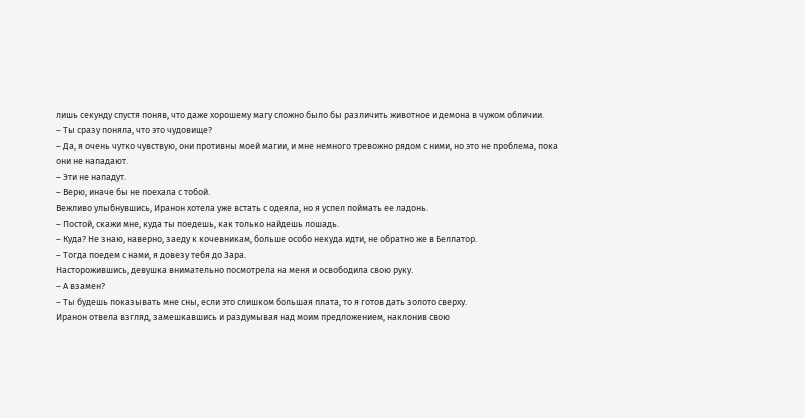лишь секунду спустя поняв, что даже хорошему магу сложно было бы различить животное и демона в чужом обличии.
– Ты сразу поняла, что это чудовище?
– Да, я очень чутко чувствую, они противны моей магии, и мне немного тревожно рядом с ними, но это не проблема, пока они не нападают.
– Эти не нападут.
– Верю, иначе бы не поехала с тобой.
Вежливо улыбнувшись, Иранон хотела уже встать с одеяла, но я успел поймать ее ладонь.
– Постой, скажи мне, куда ты поедешь, как только найдешь лошадь.
– Куда? Не знаю, наверно, заеду к кочевникам, больше особо некуда идти, не обратно же в Беллатор.
– Тогда поедем с нами, я довезу тебя до Зара.
Насторожившись, девушка внимательно посмотрела на меня и освободила свою руку.
– А взамен?
– Ты будешь показывать мне сны, если это слишком большая плата, то я готов дать золото сверху.
Иранон отвела взгляд, замешкавшись и раздумывая над моим предложением, наклонив свою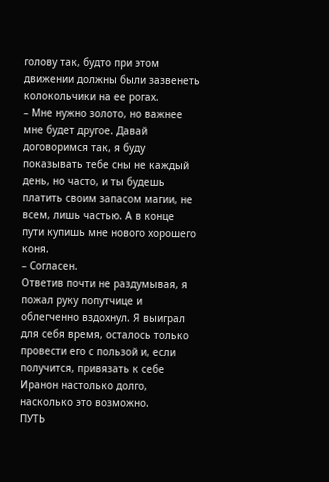голову так, будто при этом движении должны были зазвенеть колокольчики на ее рогах.
– Мне нужно золото, но важнее мне будет другое. Давай договоримся так, я буду показывать тебе сны не каждый день, но часто, и ты будешь платить своим запасом магии, не всем, лишь частью. А в конце пути купишь мне нового хорошего коня.
– Согласен.
Ответив почти не раздумывая, я пожал руку попутчице и облегченно вздохнул. Я выиграл для себя время, осталось только провести его с пользой и, если получится, привязать к себе Иранон настолько долго, насколько это возможно.
ПУТЬ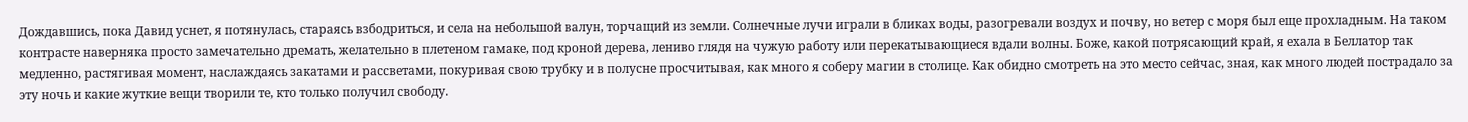Дождавшись, пока Давид уснет, я потянулась, стараясь взбодриться, и села на небольшой валун, торчащий из земли. Солнечные лучи играли в бликах воды, разогревали воздух и почву, но ветер с моря был еще прохладным. На таком контрасте наверняка просто замечательно дремать, желательно в плетеном гамаке, под кроной дерева, лениво глядя на чужую работу или перекатывающиеся вдали волны. Боже, какой потрясающий край, я ехала в Беллатор так медленно, растягивая момент, наслаждаясь закатами и рассветами, покуривая свою трубку и в полусне просчитывая, как много я соберу магии в столице. Как обидно смотреть на это место сейчас, зная, как много людей пострадало за эту ночь и какие жуткие вещи творили те, кто только получил свободу.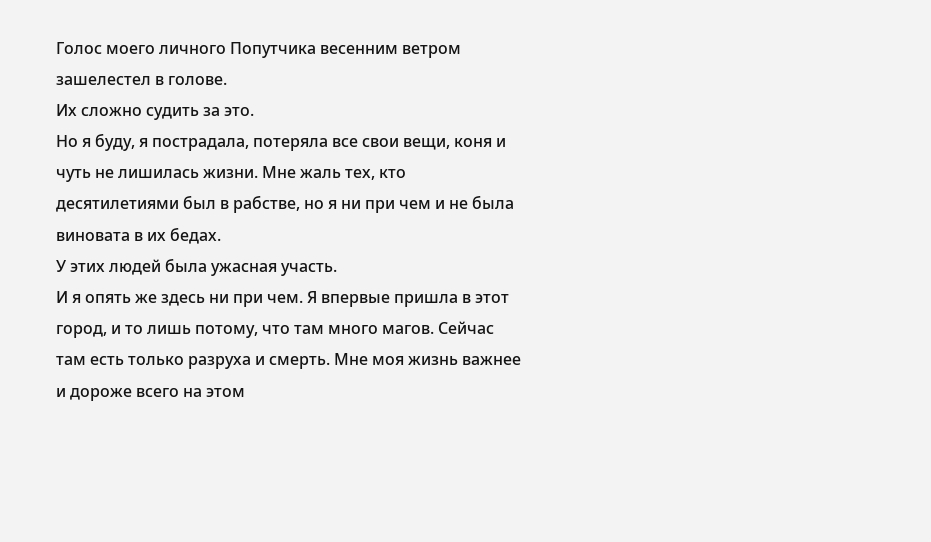Голос моего личного Попутчика весенним ветром зашелестел в голове.
Их сложно судить за это.
Но я буду, я пострадала, потеряла все свои вещи, коня и чуть не лишилась жизни. Мне жаль тех, кто десятилетиями был в рабстве, но я ни при чем и не была виновата в их бедах.
У этих людей была ужасная участь.
И я опять же здесь ни при чем. Я впервые пришла в этот город, и то лишь потому, что там много магов. Сейчас там есть только разруха и смерть. Мне моя жизнь важнее и дороже всего на этом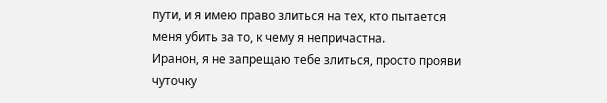пути, и я имею право злиться на тех, кто пытается меня убить за то, к чему я непричастна.
Иранон, я не запрещаю тебе злиться, просто прояви чуточку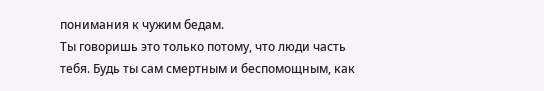понимания к чужим бедам.
Ты говоришь это только потому, что люди часть тебя. Будь ты сам смертным и беспомощным, как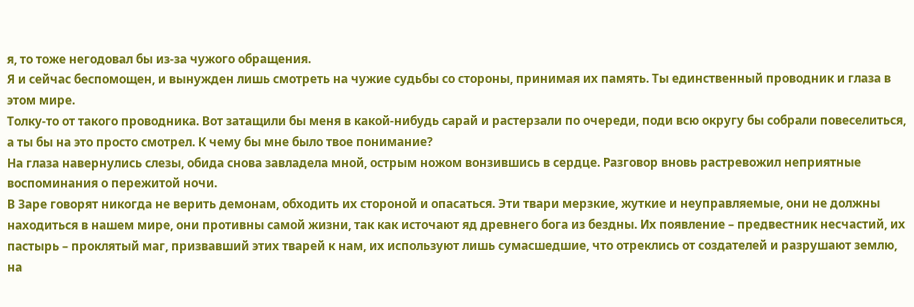я, то тоже негодовал бы из-за чужого обращения.
Я и сейчас беспомощен, и вынужден лишь смотреть на чужие судьбы со стороны, принимая их память. Ты единственный проводник и глаза в этом мире.
Толку-то от такого проводника. Вот затащили бы меня в какой-нибудь сарай и растерзали по очереди, поди всю округу бы собрали повеселиться, а ты бы на это просто смотрел. К чему бы мне было твое понимание?
На глаза навернулись слезы, обида снова завладела мной, острым ножом вонзившись в сердце. Разговор вновь растревожил неприятные воспоминания о пережитой ночи.
В Заре говорят никогда не верить демонам, обходить их стороной и опасаться. Эти твари мерзкие, жуткие и неуправляемые, они не должны находиться в нашем мире, они противны самой жизни, так как источают яд древнего бога из бездны. Их появление – предвестник несчастий, их пастырь – проклятый маг, призвавший этих тварей к нам, их используют лишь сумасшедшие, что отреклись от создателей и разрушают землю, на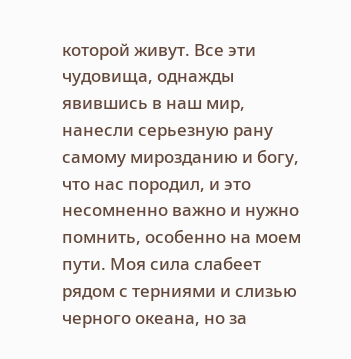которой живут. Все эти чудовища, однажды явившись в наш мир, нанесли серьезную рану самому мирозданию и богу, что нас породил, и это несомненно важно и нужно помнить, особенно на моем пути. Моя сила слабеет рядом с терниями и слизью черного океана, но за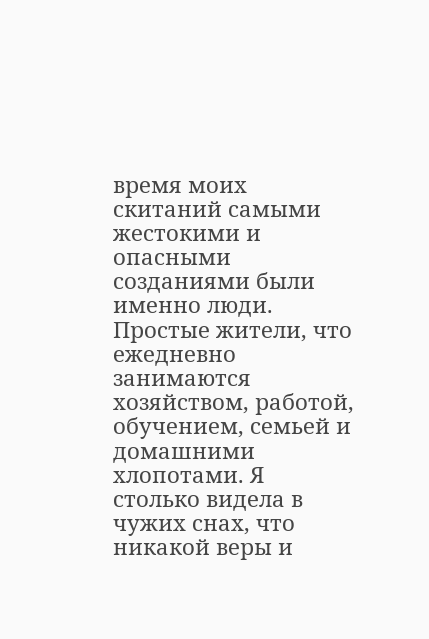время моих скитаний самыми жестокими и опасными созданиями были именно люди. Простые жители, что ежедневно занимаются хозяйством, работой, обучением, семьей и домашними хлопотами. Я столько видела в чужих снах, что никакой веры и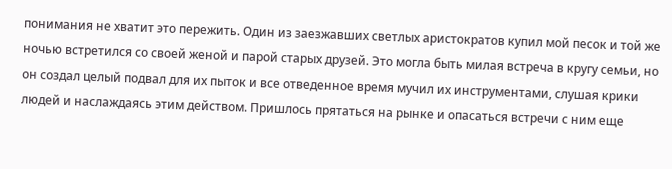понимания не хватит это пережить. Один из заезжавших светлых аристократов купил мой песок и той же ночью встретился со своей женой и парой старых друзей. Это могла быть милая встреча в кругу семьи, но он создал целый подвал для их пыток и все отведенное время мучил их инструментами, слушая крики людей и наслаждаясь этим действом. Пришлось прятаться на рынке и опасаться встречи с ним еще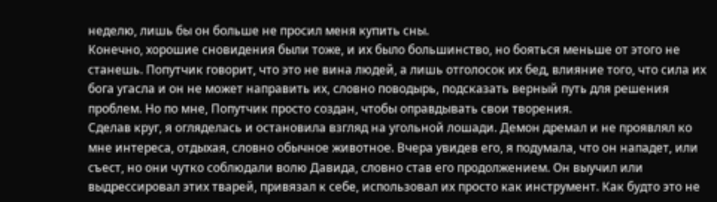неделю, лишь бы он больше не просил меня купить сны.
Конечно, хорошие сновидения были тоже, и их было большинство, но бояться меньше от этого не станешь. Попутчик говорит, что это не вина людей, а лишь отголосок их бед, влияние того, что сила их бога угасла и он не может направить их, словно поводырь, подсказать верный путь для решения проблем. Но по мне, Попутчик просто создан, чтобы оправдывать свои творения.
Сделав круг, я огляделась и остановила взгляд на угольной лошади. Демон дремал и не проявлял ко мне интереса, отдыхая, словно обычное животное. Вчера увидев его, я подумала, что он нападет, или съест, но они чутко соблюдали волю Давида, словно став его продолжением. Он выучил или выдрессировал этих тварей, привязал к себе, использовал их просто как инструмент. Как будто это не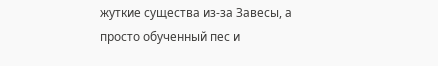жуткие существа из-за Завесы, а просто обученный пес и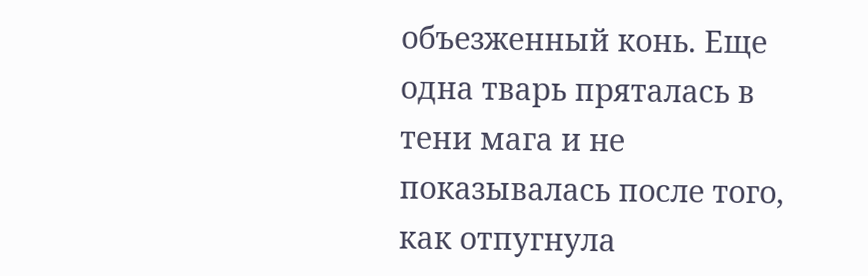объезженный конь. Еще одна тварь пряталась в тени мага и не показывалась после того, как отпугнула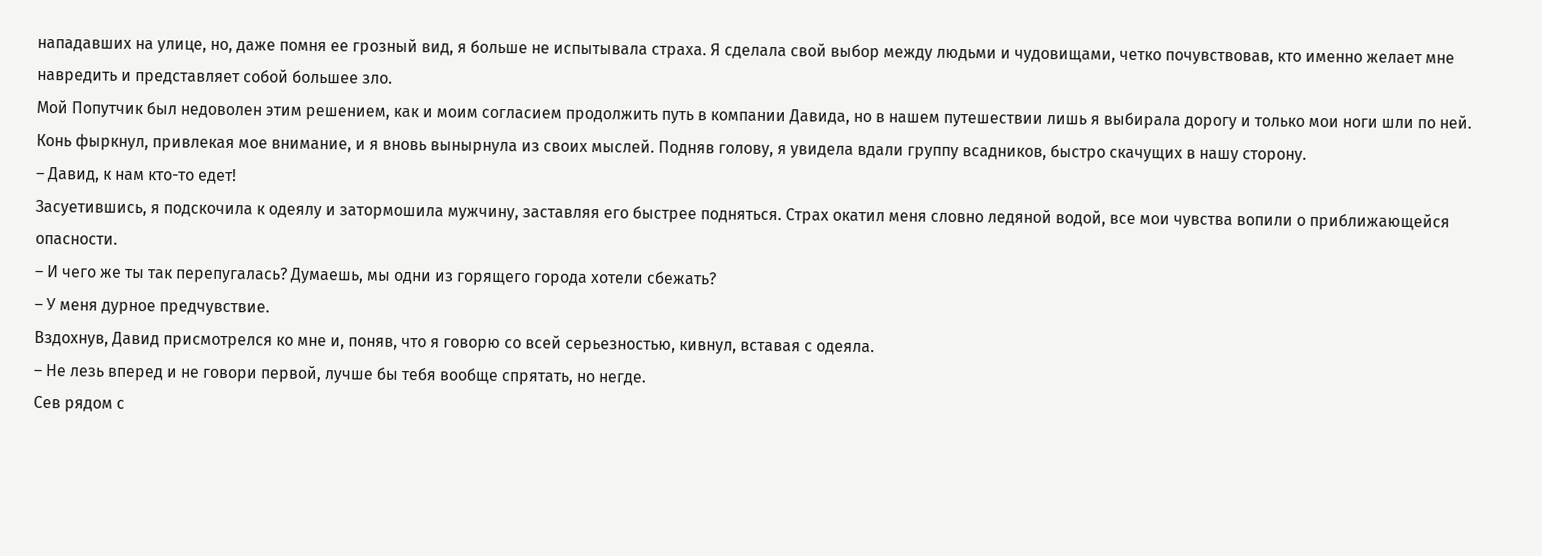нападавших на улице, но, даже помня ее грозный вид, я больше не испытывала страха. Я сделала свой выбор между людьми и чудовищами, четко почувствовав, кто именно желает мне навредить и представляет собой большее зло.
Мой Попутчик был недоволен этим решением, как и моим согласием продолжить путь в компании Давида, но в нашем путешествии лишь я выбирала дорогу и только мои ноги шли по ней.
Конь фыркнул, привлекая мое внимание, и я вновь вынырнула из своих мыслей. Подняв голову, я увидела вдали группу всадников, быстро скачущих в нашу сторону.
– Давид, к нам кто-то едет!
Засуетившись, я подскочила к одеялу и затормошила мужчину, заставляя его быстрее подняться. Страх окатил меня словно ледяной водой, все мои чувства вопили о приближающейся опасности.
– И чего же ты так перепугалась? Думаешь, мы одни из горящего города хотели сбежать?
– У меня дурное предчувствие.
Вздохнув, Давид присмотрелся ко мне и, поняв, что я говорю со всей серьезностью, кивнул, вставая с одеяла.
– Не лезь вперед и не говори первой, лучше бы тебя вообще спрятать, но негде.
Сев рядом с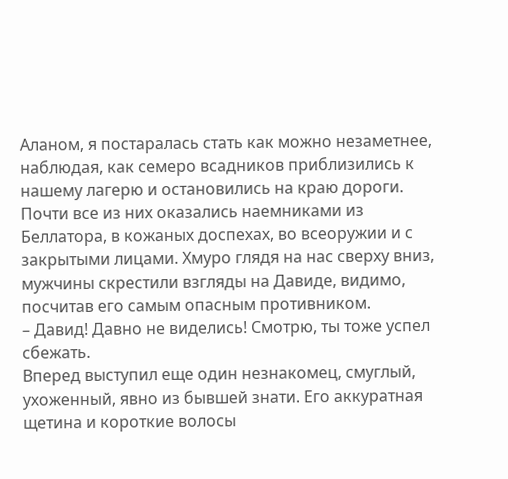Аланом, я постаралась стать как можно незаметнее, наблюдая, как семеро всадников приблизились к нашему лагерю и остановились на краю дороги. Почти все из них оказались наемниками из Беллатора, в кожаных доспехах, во всеоружии и с закрытыми лицами. Хмуро глядя на нас сверху вниз, мужчины скрестили взгляды на Давиде, видимо, посчитав его самым опасным противником.
– Давид! Давно не виделись! Смотрю, ты тоже успел сбежать.
Вперед выступил еще один незнакомец, смуглый, ухоженный, явно из бывшей знати. Его аккуратная щетина и короткие волосы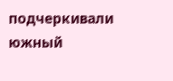подчеркивали южный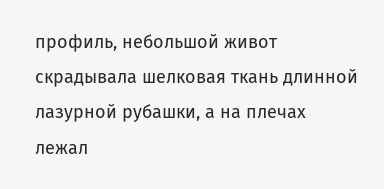профиль, небольшой живот скрадывала шелковая ткань длинной лазурной рубашки, а на плечах лежал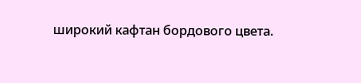широкий кафтан бордового цвета.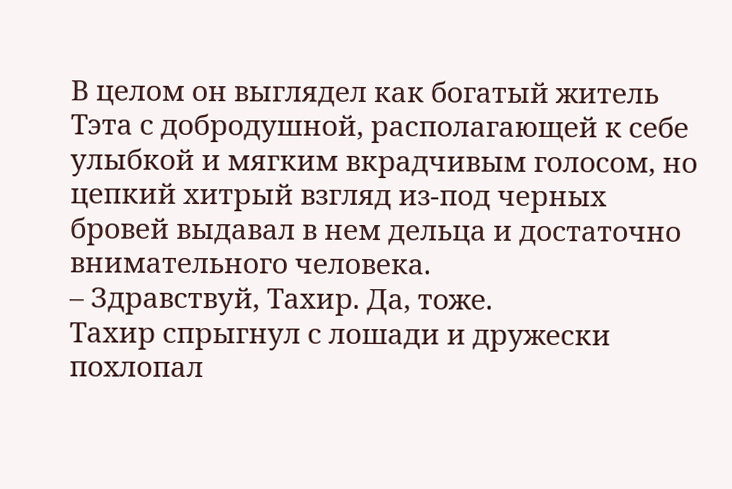В целом он выглядел как богатый житель Тэта с добродушной, располагающей к себе улыбкой и мягким вкрадчивым голосом, но цепкий хитрый взгляд из-под черных бровей выдавал в нем дельца и достаточно внимательного человека.
– Здравствуй, Тахир. Да, тоже.
Тахир спрыгнул с лошади и дружески похлопал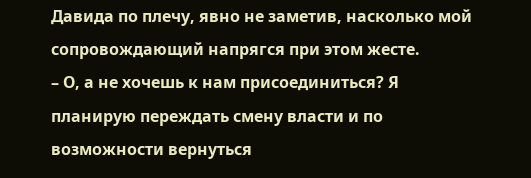Давида по плечу, явно не заметив, насколько мой сопровождающий напрягся при этом жесте.
– О, а не хочешь к нам присоединиться? Я планирую переждать смену власти и по возможности вернуться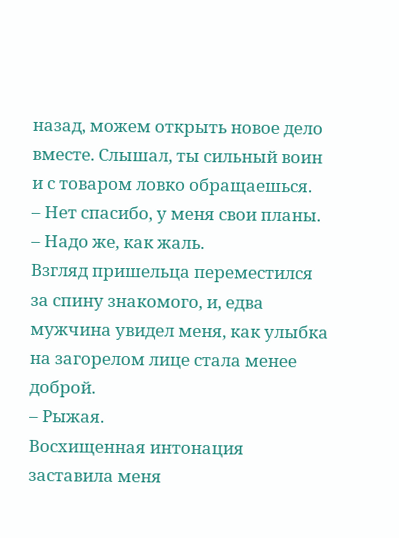назад, можем открыть новое дело вместе. Слышал, ты сильный воин и с товаром ловко обращаешься.
– Нет спасибо, у меня свои планы.
– Надо же, как жаль.
Взгляд пришельца переместился за спину знакомого, и, едва мужчина увидел меня, как улыбка на загорелом лице стала менее доброй.
– Рыжая.
Восхищенная интонация заставила меня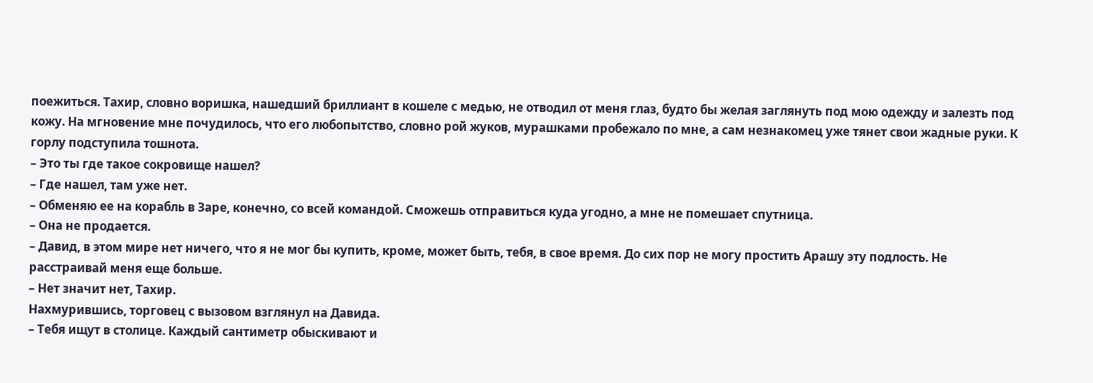поежиться. Тахир, словно воришка, нашедший бриллиант в кошеле с медью, не отводил от меня глаз, будто бы желая заглянуть под мою одежду и залезть под кожу. На мгновение мне почудилось, что его любопытство, словно рой жуков, мурашками пробежало по мне, а сам незнакомец уже тянет свои жадные руки. К горлу подступила тошнота.
– Это ты где такое сокровище нашел?
– Где нашел, там уже нет.
– Обменяю ее на корабль в Заре, конечно, со всей командой. Сможешь отправиться куда угодно, а мне не помешает спутница.
– Она не продается.
– Давид, в этом мире нет ничего, что я не мог бы купить, кроме, может быть, тебя, в свое время. До сих пор не могу простить Арашу эту подлость. Не расстраивай меня еще больше.
– Нет значит нет, Тахир.
Нахмурившись, торговец с вызовом взглянул на Давида.
– Тебя ищут в столице. Каждый сантиметр обыскивают и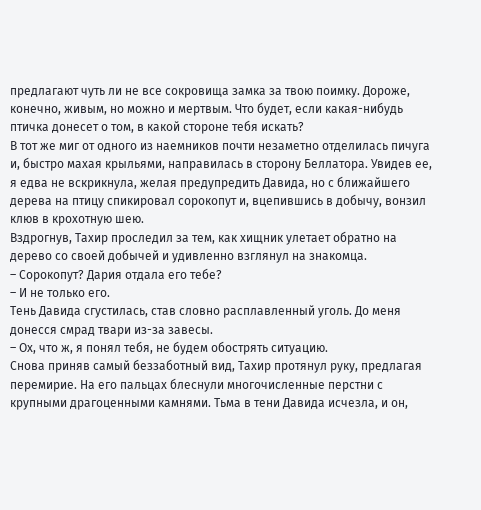предлагают чуть ли не все сокровища замка за твою поимку. Дороже, конечно, живым, но можно и мертвым. Что будет, если какая-нибудь птичка донесет о том, в какой стороне тебя искать?
В тот же миг от одного из наемников почти незаметно отделилась пичуга и, быстро махая крыльями, направилась в сторону Беллатора. Увидев ее, я едва не вскрикнула, желая предупредить Давида, но с ближайшего дерева на птицу спикировал сорокопут и, вцепившись в добычу, вонзил клюв в крохотную шею.
Вздрогнув, Тахир проследил за тем, как хищник улетает обратно на дерево со своей добычей и удивленно взглянул на знакомца.
– Сорокопут? Дария отдала его тебе?
– И не только его.
Тень Давида сгустилась, став словно расплавленный уголь. До меня донесся смрад твари из-за завесы.
– Ох, что ж, я понял тебя, не будем обострять ситуацию.
Снова приняв самый беззаботный вид, Тахир протянул руку, предлагая перемирие. На его пальцах блеснули многочисленные перстни с крупными драгоценными камнями. Тьма в тени Давида исчезла, и он,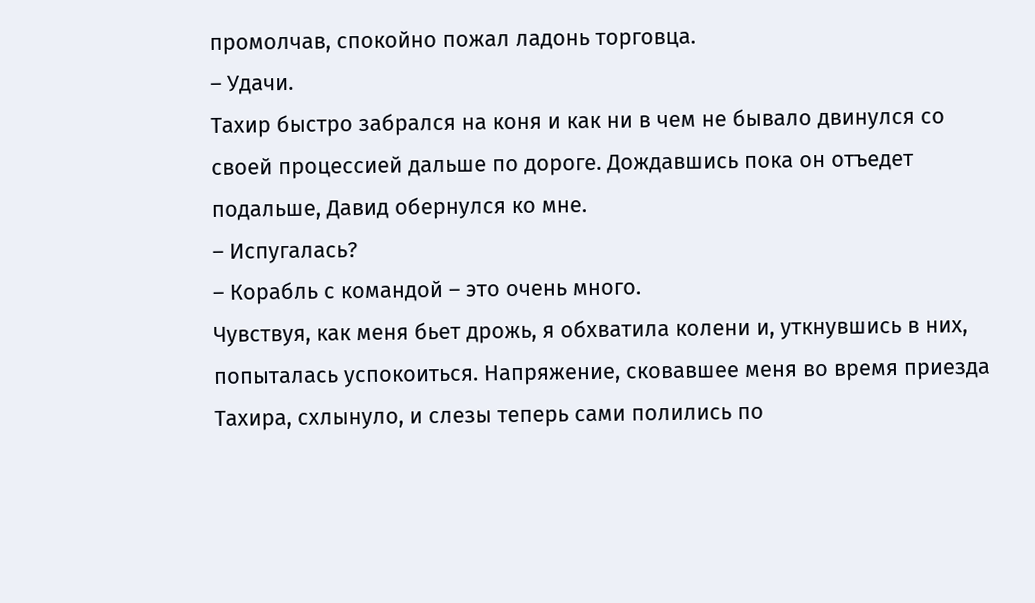промолчав, спокойно пожал ладонь торговца.
– Удачи.
Тахир быстро забрался на коня и как ни в чем не бывало двинулся со своей процессией дальше по дороге. Дождавшись пока он отъедет подальше, Давид обернулся ко мне.
– Испугалась?
– Корабль с командой – это очень много.
Чувствуя, как меня бьет дрожь, я обхватила колени и, уткнувшись в них, попыталась успокоиться. Напряжение, сковавшее меня во время приезда Тахира, схлынуло, и слезы теперь сами полились по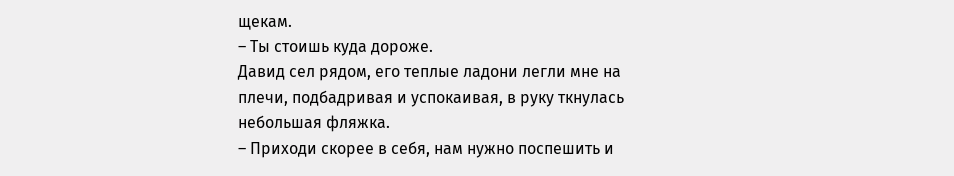щекам.
– Ты стоишь куда дороже.
Давид сел рядом, его теплые ладони легли мне на плечи, подбадривая и успокаивая, в руку ткнулась небольшая фляжка.
– Приходи скорее в себя, нам нужно поспешить и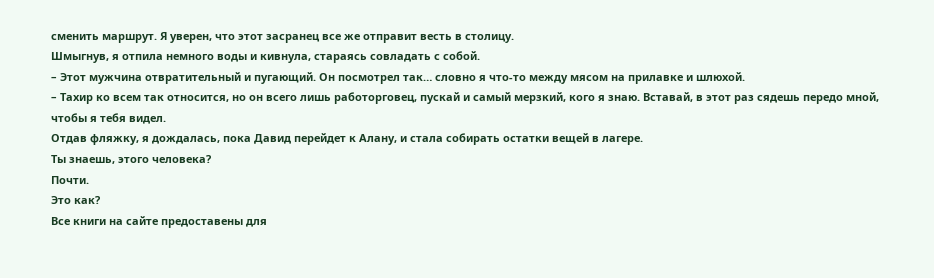сменить маршрут. Я уверен, что этот засранец все же отправит весть в столицу.
Шмыгнув, я отпила немного воды и кивнула, стараясь совладать с собой.
– Этот мужчина отвратительный и пугающий. Он посмотрел так… словно я что-то между мясом на прилавке и шлюхой.
– Тахир ко всем так относится, но он всего лишь работорговец, пускай и самый мерзкий, кого я знаю. Вставай, в этот раз сядешь передо мной, чтобы я тебя видел.
Отдав фляжку, я дождалась, пока Давид перейдет к Алану, и стала собирать остатки вещей в лагере.
Ты знаешь, этого человека?
Почти.
Это как?
Все книги на сайте предоставены для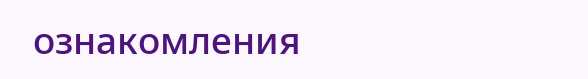ознакомления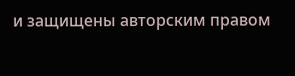и защищены авторским правом